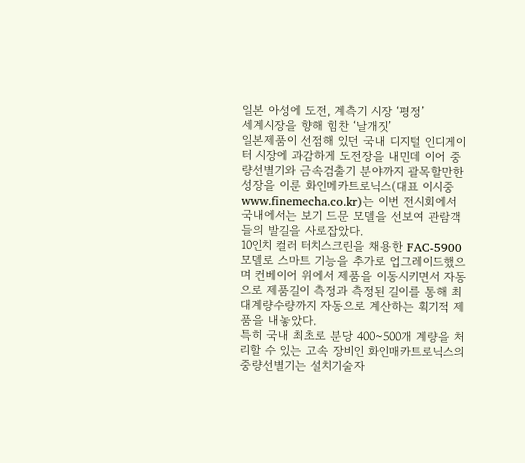일본 아성에 도전, 계측기 시장 ‘평정’
세계시장을 향해 힘찬 ‘날개짓’
일본제품이 선점해 있던 국내 디지털 인디게이터 시장에 과감하게 도전장을 내민데 이어 중량선별기와 금속검출기 분야까지 괄목할만한 성장을 이룬 화인메카트로닉스(대표 이시중 www.finemecha.co.kr)는 이번 전시회에서 국내에서는 보기 드문 모델을 선보여 관람객들의 발길을 사로잡았다.
10인치 컬러 터치스크린을 채용한 FAC-5900 모델로 스마트 기능을 추가로 업그레이드했으며 컨베이어 위에서 제품을 이동시키면서 자동으로 제품길이 측정과 측정된 길이를 통해 최대계량수량까지 자동으로 계산하는 획기적 제품을 내놓았다.
특히 국내 최초로 분당 400~500개 계량을 처리할 수 있는 고속 장비인 화인매카트로닉스의 중량선별기는 설치기술자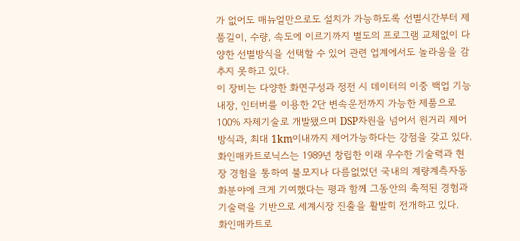가 없어도 매뉴얼만으로도 설치가 가능하도록 선별시간부터 제품길이, 수량, 속도에 이르기까지 별도의 프로그램 교체없이 다양한 선별방식을 선택할 수 있어 관련 업계에서도 놀라움을 감추지 못하고 있다.
이 장비는 다양한 화면구성과 정전 시 데이터의 이중 백업 기능내장, 인터버를 이용한 2단 변속운전까지 가능한 제품으로 100% 자체기술로 개발됐으며 DSP차원을 넘어서 원거리 제어방식과, 최대 1km이내까지 제어가능하다는 강점을 갖고 있다.
화인매카트로닉스는 1989년 창립한 이래 우수한 기술력과 현장 경험을 통하여 불모지나 다름없었던 국내의 계량계측자동화분야에 크게 기여했다는 평과 함께 그동안의 축적된 경험과 기술력을 기반으로 세계시장 진출을 활발히 전개하고 있다.
화인매카트로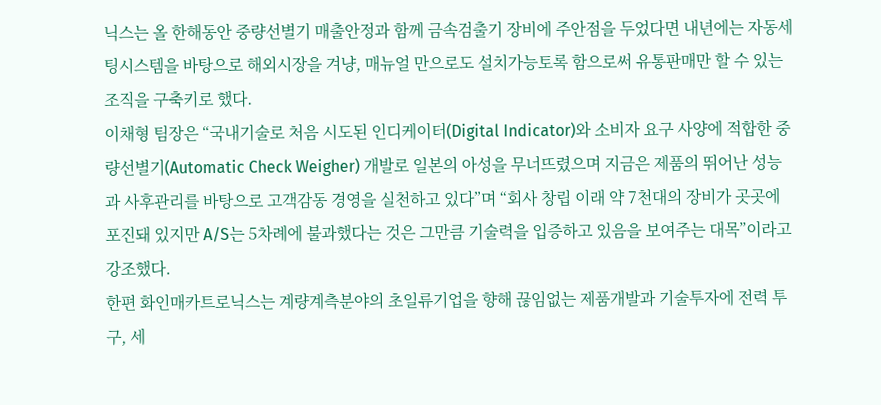닉스는 올 한해동안 중량선별기 매출안정과 함께 금속검출기 장비에 주안점을 두었다면 내년에는 자동세팅시스템을 바탕으로 해외시장을 겨냥, 매뉴얼 만으로도 설치가능토록 함으로써 유통판매만 할 수 있는 조직을 구축키로 했다.
이채형 팀장은 “국내기술로 처음 시도된 인디케이터(Digital Indicator)와 소비자 요구 사양에 적합한 중량선별기(Automatic Check Weigher) 개발로 일본의 아성을 무너뜨렸으며 지금은 제품의 뛰어난 성능과 사후관리를 바탕으로 고객감동 경영을 실천하고 있다”며 “회사 창립 이래 약 7천대의 장비가 곳곳에 포진돼 있지만 A/S는 5차례에 불과했다는 것은 그만큼 기술력을 입증하고 있음을 보여주는 대목”이라고 강조했다.
한편 화인매카트로닉스는 계량계측분야의 초일류기업을 향해 끊임없는 제품개발과 기술투자에 전력 투구, 세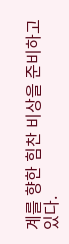계를 향한 힘찬 비상을 준비하고 있다.